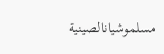مسلموشيانالصينية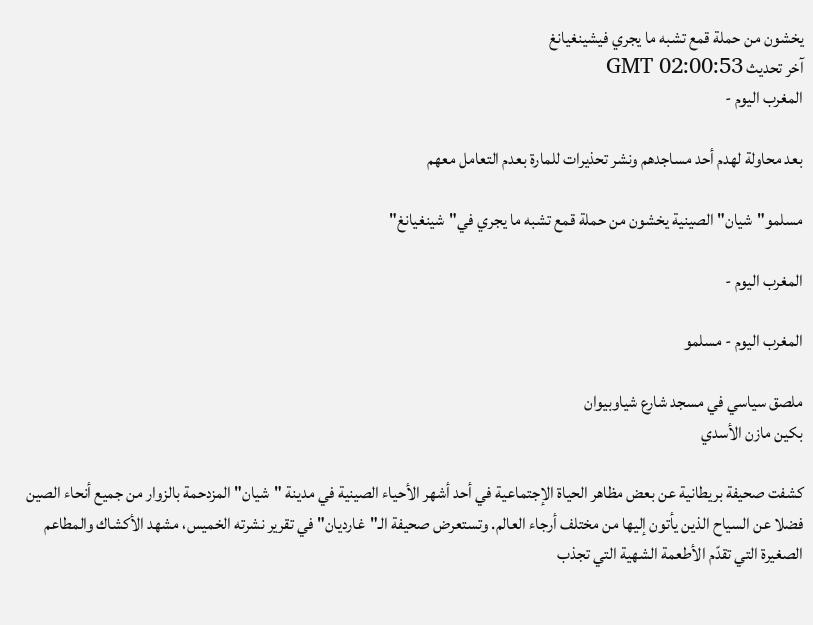يخشون من حملة قمع تشبه ما يجري فيشينغيانغ
آخر تحديث GMT 02:00:53
المغرب اليوم -

بعد محاولة لهدم أحد مساجدهم ونشر تحذيرات للمارة بعدم التعامل معهم

مسلمو"شيان"الصينية يخشون من حملة قمع تشبه ما يجري في"شينغيانغ"

المغرب اليوم -

المغرب اليوم - مسلمو

ملصق سياسي في مسجد شارع شياوبيوان
بكين مازن الأسدي

كشفت صحيفة بريطانية عن بعض مظاهر الحياة الإجتماعية في أحد أشهر الأحياء الصينية في مدينة "شيان" المزدحمة بالزوار من جميع أنحاء الصين فضلا عن السياح الذين يأتون إليها من مختلف أرجاء العالم. وتستعرض صحيفة الـ"غارديان" في تقرير نشرته الخميس، مشهد الأكشاك والمطاعم الصغيرة التي تقدّم الأطعمة الشهية التي تجذب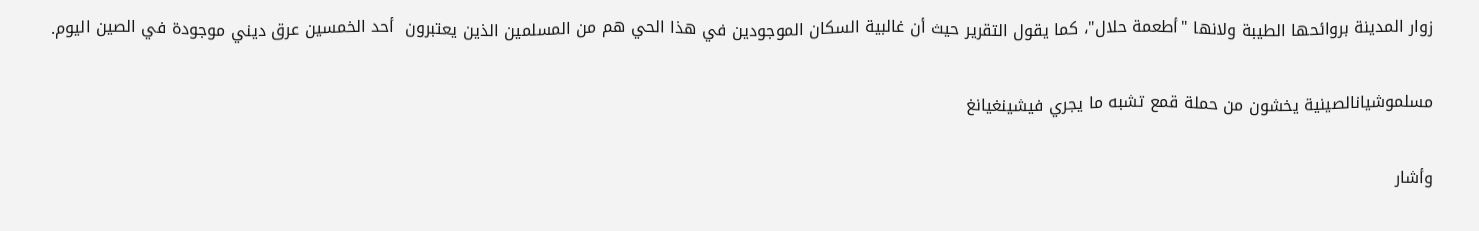زوار المدينة بروائحها الطيبة ولانها "أطعمة حلال"، كما يقول التقرير حيث أن غالبية السكان الموجودين في هذا الحي هم من المسلمين الذين يعتبرون  أحد الخمسين عرق ديني موجودة في الصين اليوم.

مسلموشيانالصينية يخشون من حملة قمع تشبه ما يجري فيشينغيانغ

وأشار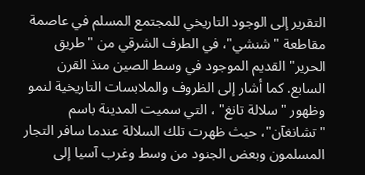التقرير إلى الوجود التاريخي للمجتمع المسلم في عاصمة مقاطعة "شنشي"، في الطرف الشرقي من "طريق الحرير" القديم الموجود في وسط الصين منذ القرن السابع. كما أشار إلى الظروف والملابسات التاريخية لنمو وظهور "سلالة تانغ" ، التي سميت المدينة باسم "تشانغآن"، حيث ظهرت تلك السلالة عندما سافر التجار المسلمون وبعض الجنود من وسط وغرب آسيا إلى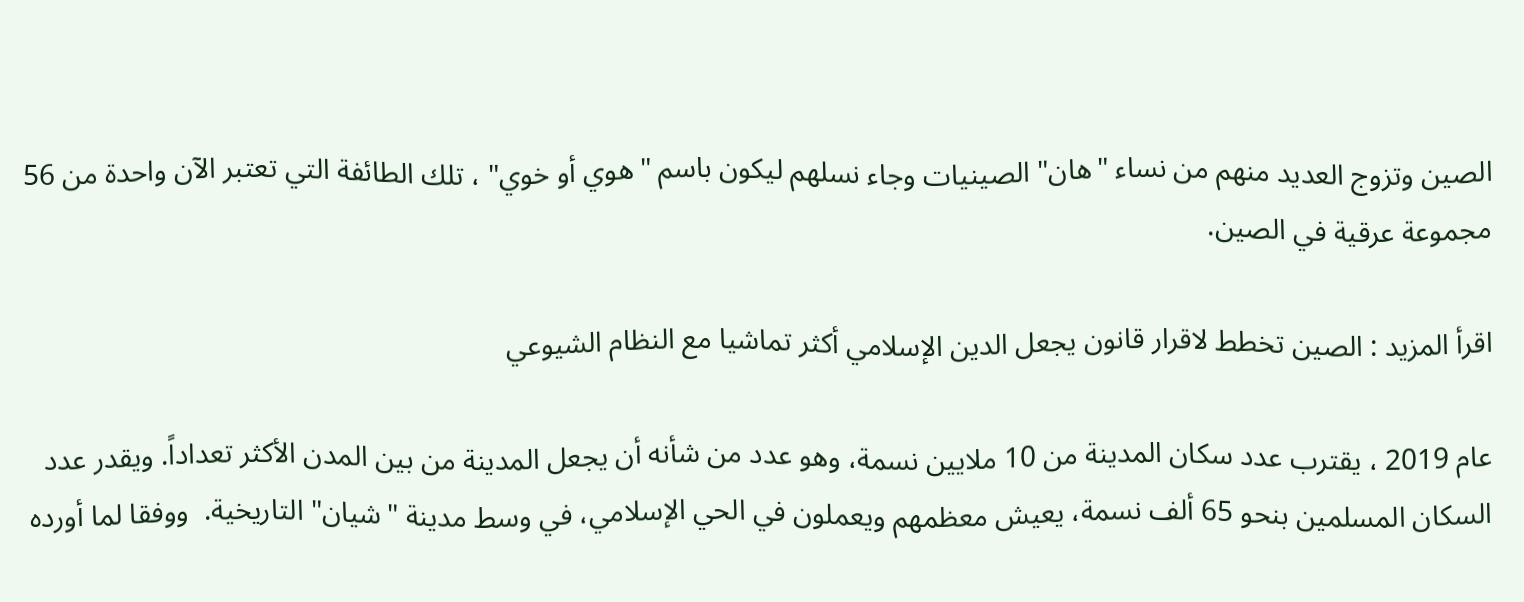الصين وتزوج العديد منهم من نساء "هان" الصينيات وجاء نسلهم ليكون باسم "هوي أو خوي" ، تلك الطائفة التي تعتبر الآن واحدة من 56 مجموعة عرقية في الصين.

اقرأ المزيد : الصين تخطط لاقرار قانون يجعل الدين الإسلامي أكثر تماشيا مع النظام الشيوعي

عام 2019 ، يقترب عدد سكان المدينة من 10 ملايين نسمة، وهو عدد من شأنه أن يجعل المدينة من بين المدن الأكثر تعداداً. ويقدر عدد السكان المسلمين بنحو 65 ألف نسمة، يعيش معظمهم ويعملون في الحي الإسلامي، في وسط مدينة "شيان" التاريخية.  ووفقا لما أورده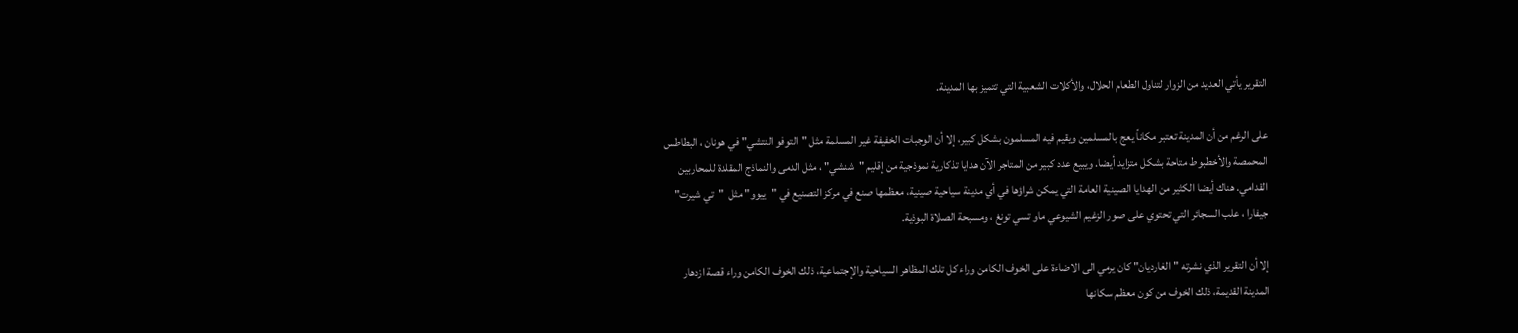التقرير يأتي العديد من الزوار لتناول الطعام الحلال، والأكلات الشعبية التي تتميز بها المدينة.

على الرغم من أن المدينة تعتبر مكاناً يعج بالمسلمين ويقيم فيه المسلمون بشكل كبير، إلا أن الوجبات الخفيفة غير المسلمة مثل "التوفو النتشي" في هونان ، البطاطس المحمصة والأخطبوط متاحة بشكل متزايد أيضا. ويبيع عدد كبير من المتاجر الآن هدايا تذكارية نموذجية من إقليم "شنشي" ، مثل الدمى والنماذج المقلدة للمحاربين القدامي. هناك أيضا الكثير من الهدايا الصينية العامة التي يمكن شراؤها في أي مدينة سياحية صينية، معظمها صنع في مركز التصنيع في "ييوو" مثل  "تي شيرت"  جيفارا ، علب السجائر التي تحتوي على صور الزغيم الشيوعي ماو تسي تونغ ، ومسبحة الصلاة البوذية.

إلا أن التقرير الذي نشرته "الغارديان" كان يرمي الى الاضاءة على الخوف الكامن وراء كل تلك المظاهر السياحية والإجتماعية، ذلك الخوف الكامن وراء قصة ازدهار المدينة القديمة، ذلك الخوف من كون معظم سكانها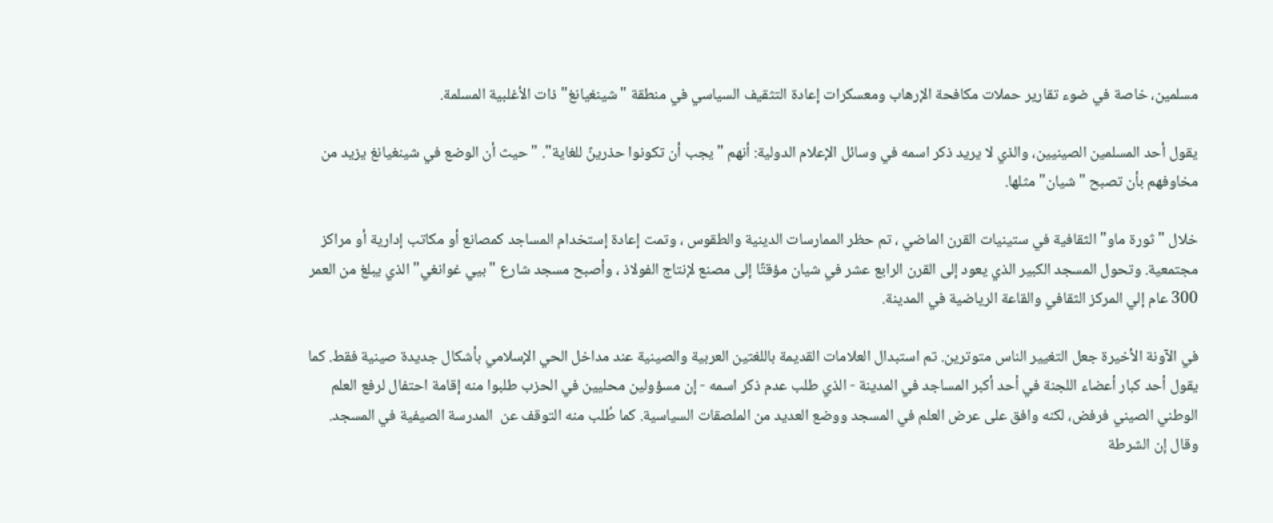مسلمين، خاصة في ضوء تقارير حملات مكافحة الإرهاب ومعسكرات إعادة التثقيف السياسي في منطقة "شينغيانغ" ذات الأغلبية المسلمة.

يقول أحد المسلمين الصينيين، والذي لا يريد ذكر اسمه في وسائل الإعلام الدولية: أنهم "يجب أن تكونوا حذرينً للغاية". "حيث أن الوضع في شينغيانغ يزيد من مخاوفهم بأن تصبح "شيان" مثلها.

خلال "ثورة ماو" الثقافية في ستينيات القرن الماضي ، تم حظر الممارسات الدينية والطقوس ، وتمت إعادة إستخدام المساجد كمصانع أو مكاتب إدارية أو مراكز مجتمعية. وتحول المسجد الكبير الذي يعود إلى القرن الرابع عشر في شيان مؤقتًا إلى مصنع لإنتاج الفولاذ ، وأصبح مسجد شارع "بيي غوانغي" الذي يبلغ من العمر 300 عام إلي المركز الثقافي والقاعة الرياضية في المدينة.

في الآونة الأخيرة جعل التغيير الناس متوترين. تم استبدال العلامات القديمة باللغتين العربية والصينية عند مداخل الحي الإسلامي بأشكال جديدة صينية فقط. كما يقول أحد كبار أعضاء اللجنة في أحد أكبر المساجد في المدينة - الذي طلب عدم ذكر اسمه - إن مسؤولين محليين في الحزب طلبوا منه إقامة احتفال لرفع العلم الوطني الصيني فرفض، لكنه وافق على عرض العلم في المسجد ووضع العديد من الملصقات السياسية. كما طُلب منه التوقف عن  المدرسة الصيفية في المسجد. وقال إن الشرطة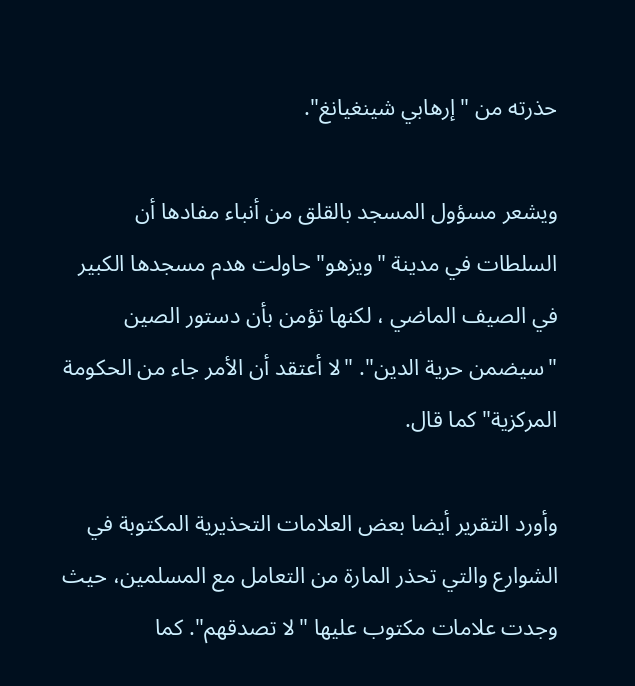حذرته من "إرهابي شينغيانغ".

ويشعر مسؤول المسجد بالقلق من أنباء مفادها أن السلطات في مدينة "ويزهو" حاولت هدم مسجدها الكبير في الصيف الماضي ، لكنها تؤمن بأن دستور الصين "سيضمن حرية الدين". "لا أعتقد أن الأمر جاء من الحكومة المركزية" كما قال.

وأورد التقرير أيضا بعض العلامات التحذيرية المكتوبة في الشوارع والتي تحذر المارة من التعامل مع المسلمين، حيث وجدت علامات مكتوب عليها "لا تصدقهم". كما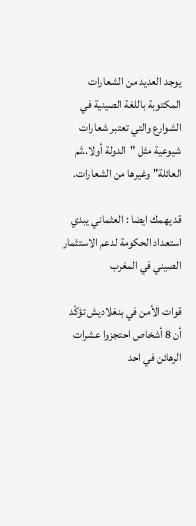يوجد العديد من الشعارات المكتوبة باللغة الصينية في الشوارع والتي تعتبر شعارات شيوعية مثل "الدولة أولا..ثم العائلة" وغيرها من الشعارات.

قد يهمك ايضا : العثماني يبدي استعداد الحكومة لدعم الاستثمار الصيني في المغرب

قوات الأمن في بنغلاديش تؤكّد أن 8 أشخاص احتجزوا عشرات الرهائن في احد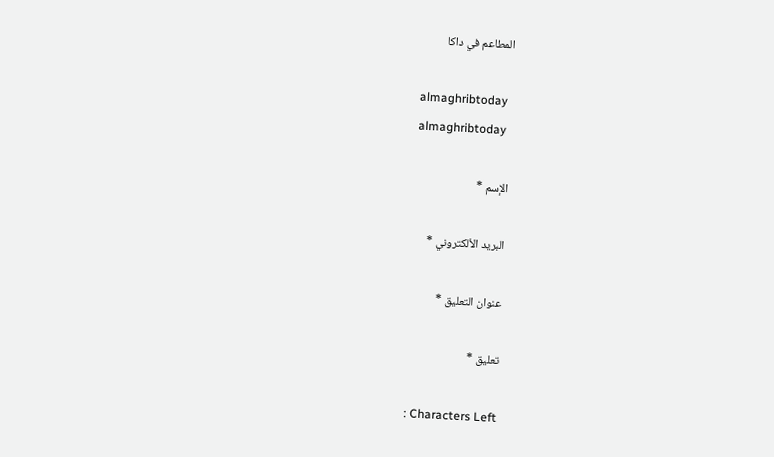المطاعم في داكا

almaghribtoday
almaghribtoday

الإسم *

البريد الألكتروني *

عنوان التعليق *

تعليق *

: Characters Left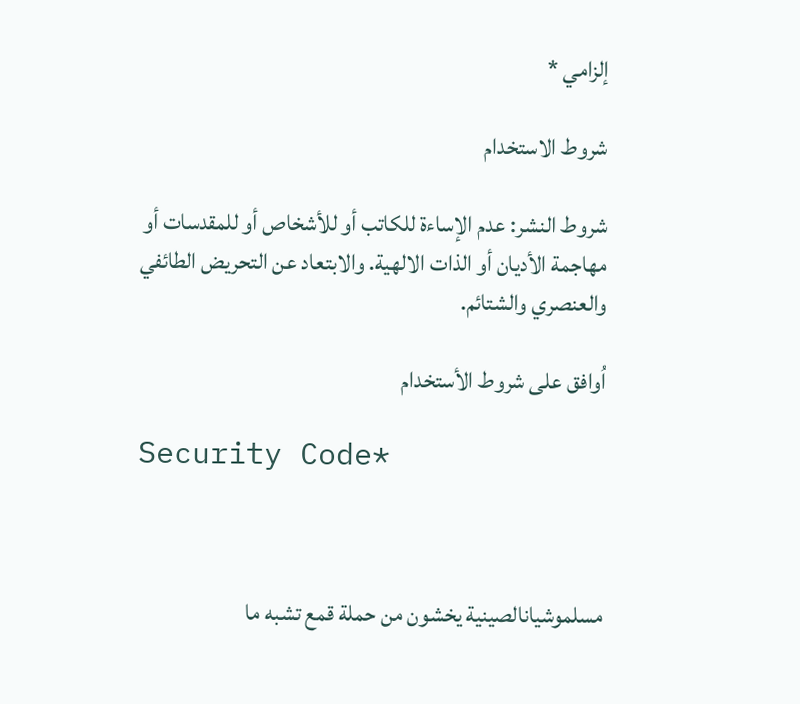إلزامي *

شروط الاستخدام

شروط النشر: عدم الإساءة للكاتب أو للأشخاص أو للمقدسات أو مهاجمة الأديان أو الذات الالهية. والابتعاد عن التحريض الطائفي والعنصري والشتائم.

اُوافق على شروط الأستخدام

Security Code*



مسلموشيانالصينية يخشون من حملة قمع تشبه ما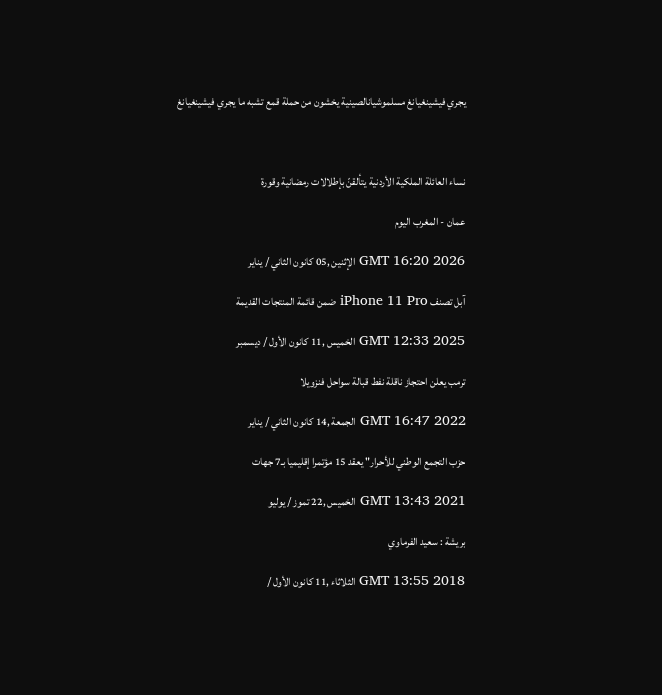يجري فيشينغيانغ مسلموشيانالصينية يخشون من حملة قمع تشبه ما يجري فيشينغيانغ



نساء العائلة الملكية الأردنية يتألقنّ بإطلالات رمضانية وقورة

عمان - المغرب اليوم

GMT 16:20 2026 الإثنين ,05 كانون الثاني / يناير

آبل تصنف iPhone 11 Pro ضمن قائمة المنتجات القديمة

GMT 12:33 2025 الخميس ,11 كانون الأول / ديسمبر

ترمب يعلن احتجاز ناقلة نفط قبالة سواحل فنزويلا

GMT 16:47 2022 الجمعة ,14 كانون الثاني / يناير

حزب التجمع الوطني للأحرار" يعقد 15 مؤتمرا إقليميا بـ7 جهات

GMT 13:43 2021 الخميس ,22 تموز / يوليو

بريشة : سعيد الفرماوي

GMT 13:55 2018 الثلاثاء ,11 كانون الأول /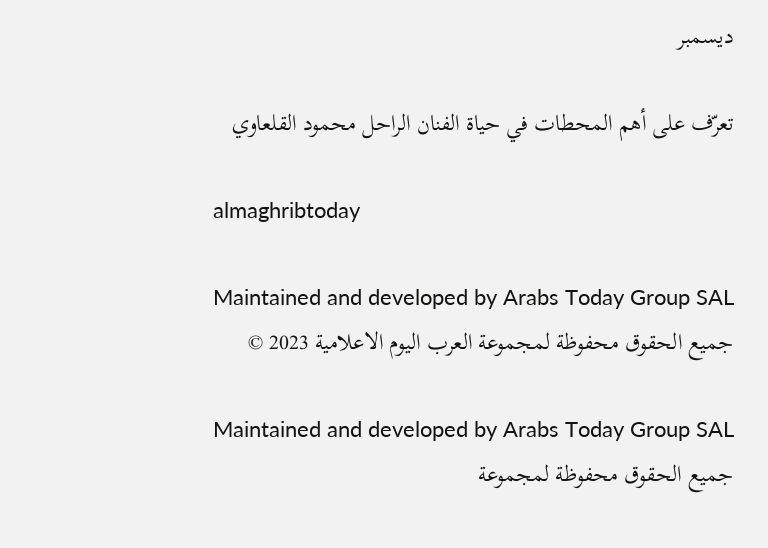ديسمبر

تعرّف على أهم المحطات في حياة الفنان الراحل محمود القلعاوي

almaghribtoday

Maintained and developed by Arabs Today Group SAL
جميع الحقوق محفوظة لمجموعة العرب اليوم الاعلامية 2023 ©

Maintained and developed by Arabs Today Group SAL
جميع الحقوق محفوظة لمجموعة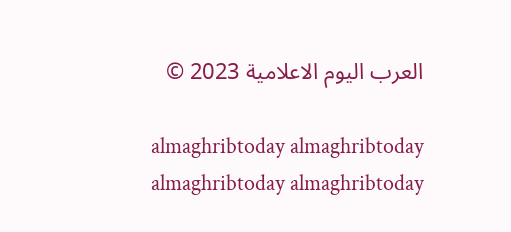العرب اليوم الاعلامية 2023 ©

almaghribtoday almaghribtoday almaghribtoday almaghribtoday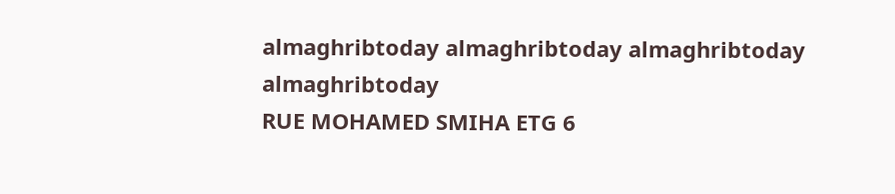almaghribtoday almaghribtoday almaghribtoday
almaghribtoday
RUE MOHAMED SMIHA ETG 6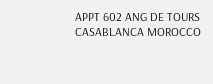APPT 602 ANG DE TOURS CASABLANCA MOROCCO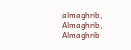almaghrib, Almaghrib, Almaghrib